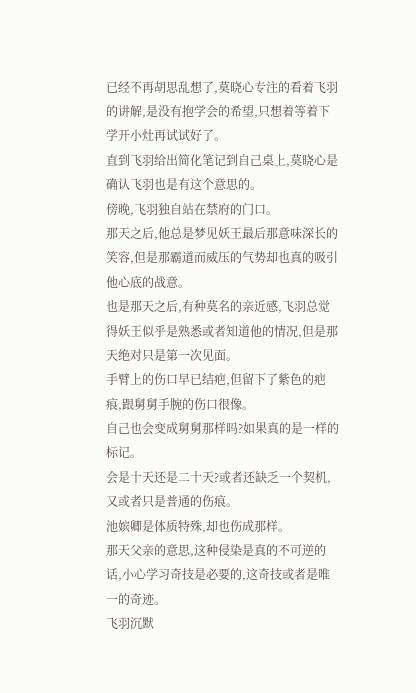已经不再胡思乱想了,莫晓心专注的看着飞羽的讲解,是没有抱学会的希望,只想着等着下学开小灶再试试好了。
直到飞羽给出简化笔记到自己桌上,莫晓心是确认飞羽也是有这个意思的。
傍晚,飞羽独自站在禁府的门口。
那天之后,他总是梦见妖王最后那意味深长的笑容,但是那霸道而威压的气势却也真的吸引他心底的战意。
也是那天之后,有种莫名的亲近感,飞羽总觉得妖王似乎是熟悉或者知道他的情况,但是那天绝对只是第一次见面。
手臂上的伤口早已结疤,但留下了紫色的疤痕,跟舅舅手腕的伤口很像。
自己也会变成舅舅那样吗?如果真的是一样的标记。
会是十天还是二十天?或者还缺乏一个契机,又或者只是普通的伤痕。
池嫔卿是体质特殊,却也伤成那样。
那天父亲的意思,这种侵染是真的不可逆的话,小心学习奇技是必要的,这奇技或者是唯一的奇迹。
飞羽沉默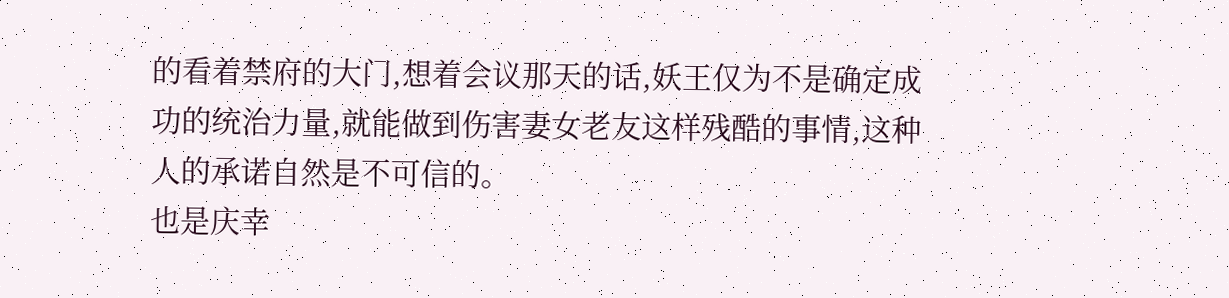的看着禁府的大门,想着会议那天的话,妖王仅为不是确定成功的统治力量,就能做到伤害妻女老友这样残酷的事情,这种人的承诺自然是不可信的。
也是庆幸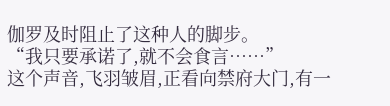伽罗及时阻止了这种人的脚步。
“我只要承诺了,就不会食言……”
这个声音,飞羽皱眉,正看向禁府大门,有一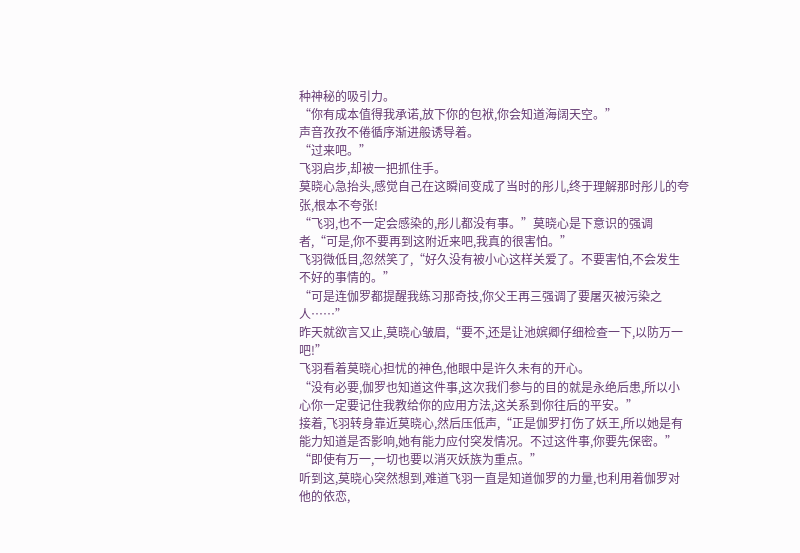种神秘的吸引力。
“你有成本值得我承诺,放下你的包袱,你会知道海阔天空。”
声音孜孜不倦循序渐进般诱导着。
“过来吧。”
飞羽启步,却被一把抓住手。
莫晓心急抬头,感觉自己在这瞬间变成了当时的彤儿,终于理解那时彤儿的夸张,根本不夸张!
“飞羽,也不一定会感染的,彤儿都没有事。”莫晓心是下意识的强调者,“可是,你不要再到这附近来吧,我真的很害怕。”
飞羽微低目,忽然笑了,“好久没有被小心这样关爱了。不要害怕,不会发生不好的事情的。”
“可是连伽罗都提醒我练习那奇技,你父王再三强调了要屠灭被污染之人……”
昨天就欲言又止,莫晓心皱眉,“要不,还是让池嫔卿仔细检查一下,以防万一吧!”
飞羽看着莫晓心担忧的神色,他眼中是许久未有的开心。
“没有必要,伽罗也知道这件事,这次我们参与的目的就是永绝后患,所以小心你一定要记住我教给你的应用方法,这关系到你往后的平安。”
接着,飞羽转身靠近莫晓心,然后压低声,“正是伽罗打伤了妖王,所以她是有能力知道是否影响,她有能力应付突发情况。不过这件事,你要先保密。”
“即使有万一,一切也要以消灭妖族为重点。”
听到这,莫晓心突然想到,难道飞羽一直是知道伽罗的力量,也利用着伽罗对他的依恋,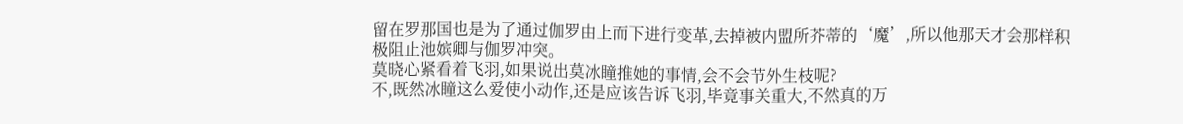留在罗那国也是为了通过伽罗由上而下进行变革,去掉被内盟所芥蒂的‘魔’,所以他那天才会那样积极阻止池嫔卿与伽罗冲突。
莫晓心紧看着飞羽,如果说出莫冰瞳推她的事情,会不会节外生枝呢?
不,既然冰瞳这么爱使小动作,还是应该告诉飞羽,毕竟事关重大,不然真的万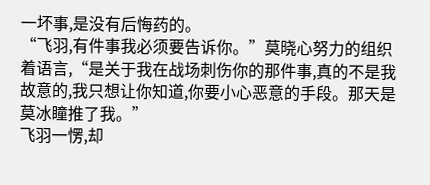一坏事,是没有后悔药的。
“飞羽,有件事我必须要告诉你。”莫晓心努力的组织着语言,“是关于我在战场刺伤你的那件事,真的不是我故意的,我只想让你知道,你要小心恶意的手段。那天是莫冰瞳推了我。”
飞羽一愣,却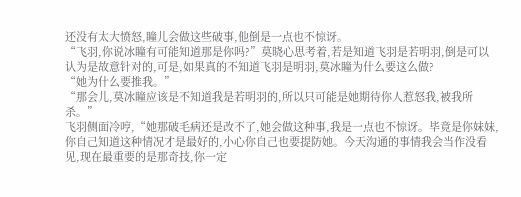还没有太大愤怒,瞳儿会做这些破事,他倒是一点也不惊讶。
“飞羽,你说冰瞳有可能知道那是你吗?”莫晓心思考着,若是知道飞羽是若明羽,倒是可以认为是故意针对的,可是,如果真的不知道飞羽是明羽,莫冰瞳为什么要这么做?
“她为什么要推我。”
“那会儿,莫冰瞳应该是不知道我是若明羽的,所以只可能是她期待你人惹怒我,被我所杀。”
飞羽侧面冷哼,“她那破毛病还是改不了,她会做这种事,我是一点也不惊讶。毕竟是你妹妹,你自己知道这种情况才是最好的,小心你自己也要提防她。今天沟通的事情我会当作没看见,现在最重要的是那奇技,你一定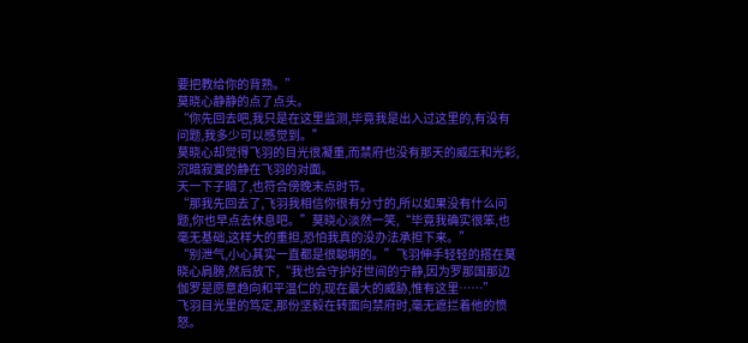要把教给你的背熟。”
莫晓心静静的点了点头。
“你先回去吧,我只是在这里监测,毕竟我是出入过这里的,有没有问题,我多少可以感觉到。”
莫晓心却觉得飞羽的目光很凝重,而禁府也没有那天的威压和光彩,沉暗寂寞的静在飞羽的对面。
天一下子暗了,也符合傍晚末点时节。
“那我先回去了,飞羽我相信你很有分寸的,所以如果没有什么问题,你也早点去休息吧。”莫晓心淡然一笑,“毕竟我确实很笨,也毫无基础,这样大的重担,恐怕我真的没办法承担下来。”
“别泄气,小心其实一直都是很聪明的。”飞羽伸手轻轻的搭在莫晓心肩膀,然后放下,“我也会守护好世间的宁静,因为罗那国那边伽罗是愿意趋向和平温仁的,现在最大的威胁,惟有这里……”
飞羽目光里的笃定,那份坚毅在转面向禁府时,毫无遮拦着他的愤怒。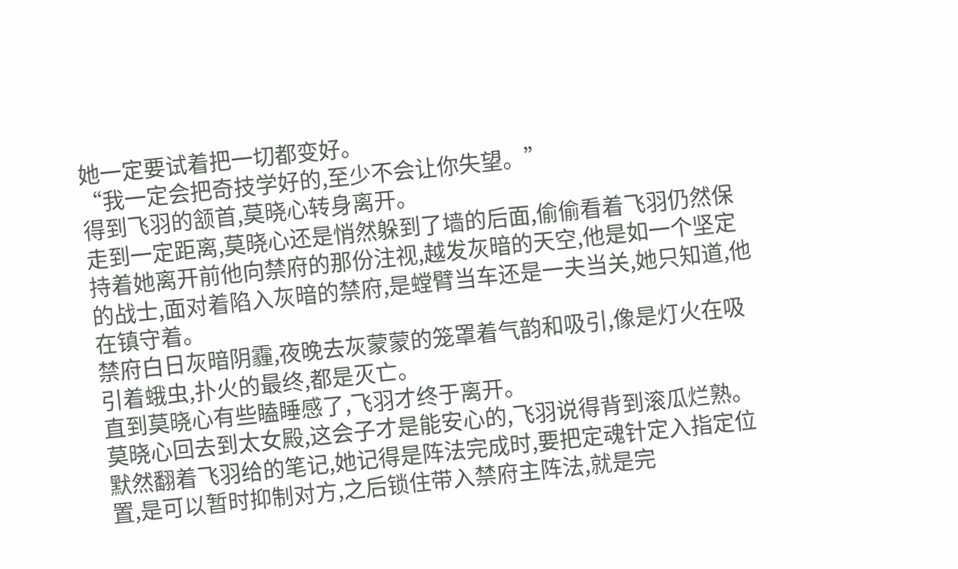她一定要试着把一切都变好。
“我一定会把奇技学好的,至少不会让你失望。”
得到飞羽的颔首,莫晓心转身离开。
走到一定距离,莫晓心还是悄然躲到了墙的后面,偷偷看着飞羽仍然保持着她离开前他向禁府的那份注视,越发灰暗的天空,他是如一个坚定的战士,面对着陷入灰暗的禁府,是螳臂当车还是一夫当关,她只知道,他在镇守着。
禁府白日灰暗阴霾,夜晚去灰蒙蒙的笼罩着气韵和吸引,像是灯火在吸引着蛾虫,扑火的最终,都是灭亡。
直到莫晓心有些瞌睡感了,飞羽才终于离开。
莫晓心回去到太女殿,这会子才是能安心的,飞羽说得背到滚瓜烂熟。
默然翻着飞羽给的笔记,她记得是阵法完成时,要把定魂针定入指定位置,是可以暂时抑制对方,之后锁住带入禁府主阵法,就是完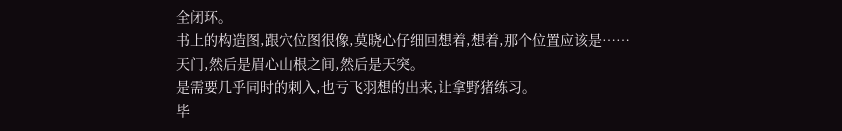全闭环。
书上的构造图,跟穴位图很像,莫晓心仔细回想着,想着,那个位置应该是……
天门,然后是眉心山根之间,然后是天突。
是需要几乎同时的刺入,也亏飞羽想的出来,让拿野猪练习。
毕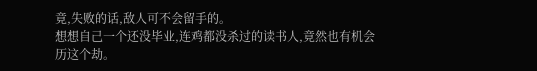竟,失败的话,敌人可不会留手的。
想想自己一个还没毕业,连鸡都没杀过的读书人,竟然也有机会历这个劫。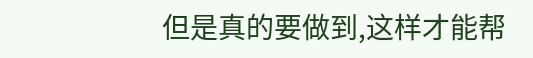但是真的要做到,这样才能帮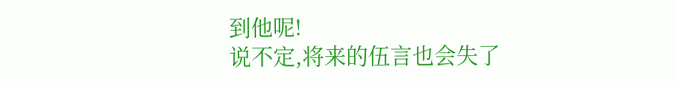到他呢!
说不定,将来的伍言也会失了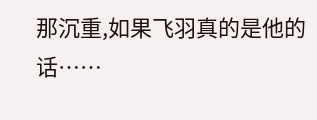那沉重,如果飞羽真的是他的话……